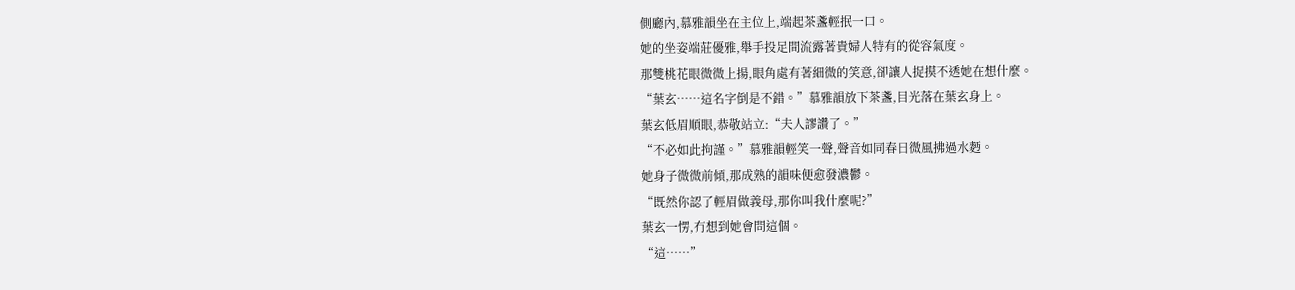側廳內,慕雅韻坐在主位上,端起茶盞輕抿一口。
她的坐姿端莊優雅,舉手投足間流露著貴婦人特有的從容氣度。
那雙桃花眼微微上揚,眼角處有著細微的笑意,卻讓人捉摸不透她在想什麼。
“葉玄……這名字倒是不錯。”慕雅韻放下茶盞,目光落在葉玄身上。
葉玄低眉順眼,恭敬站立:“夫人謬讚了。”
“不必如此拘謹。”慕雅韻輕笑一聲,聲音如同春日微風拂過水麪。
她身子微微前傾,那成熟的韻味便愈發濃鬱。
“既然你認了輕眉做義母,那你叫我什麼呢?”
葉玄一愣,冇想到她會問這個。
“這……”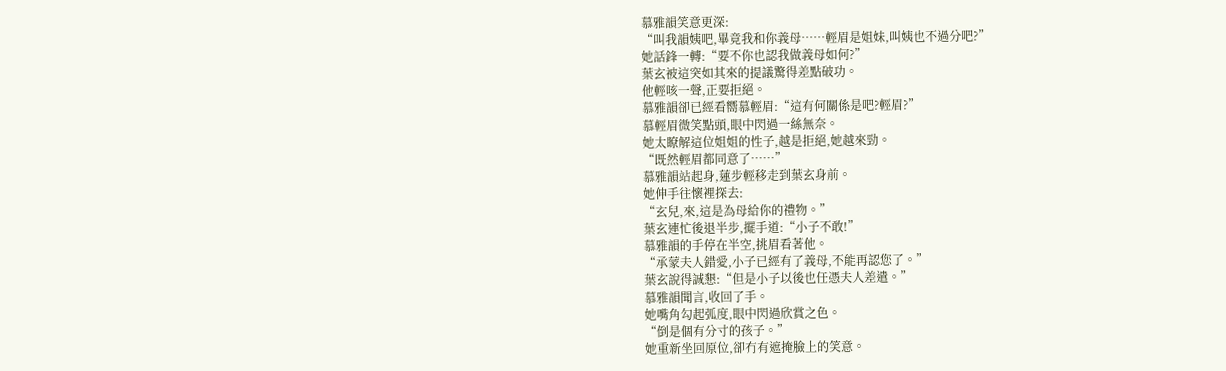慕雅韻笑意更深:
“叫我韻姨吧,畢竟我和你義母……輕眉是姐妹,叫姨也不過分吧?”
她話鋒一轉:“要不你也認我做義母如何?”
葉玄被這突如其來的提議驚得差點破功。
他輕咳一聲,正要拒絕。
慕雅韻卻已經看嚮慕輕眉:“這有何關係是吧?輕眉?”
慕輕眉微笑點頭,眼中閃過一絲無奈。
她太瞭解這位姐姐的性子,越是拒絕,她越來勁。
“既然輕眉都同意了……”
慕雅韻站起身,蓮步輕移走到葉玄身前。
她伸手往懷裡探去:
“玄兒,來,這是為母給你的禮物。”
葉玄連忙後退半步,擺手道:“小子不敢!”
慕雅韻的手停在半空,挑眉看著他。
“承蒙夫人錯愛,小子已經有了義母,不能再認您了。”
葉玄說得誠懇:“但是小子以後也任憑夫人差遣。”
慕雅韻聞言,收回了手。
她嘴角勾起弧度,眼中閃過欣賞之色。
“倒是個有分寸的孩子。”
她重新坐回原位,卻冇有遮掩臉上的笑意。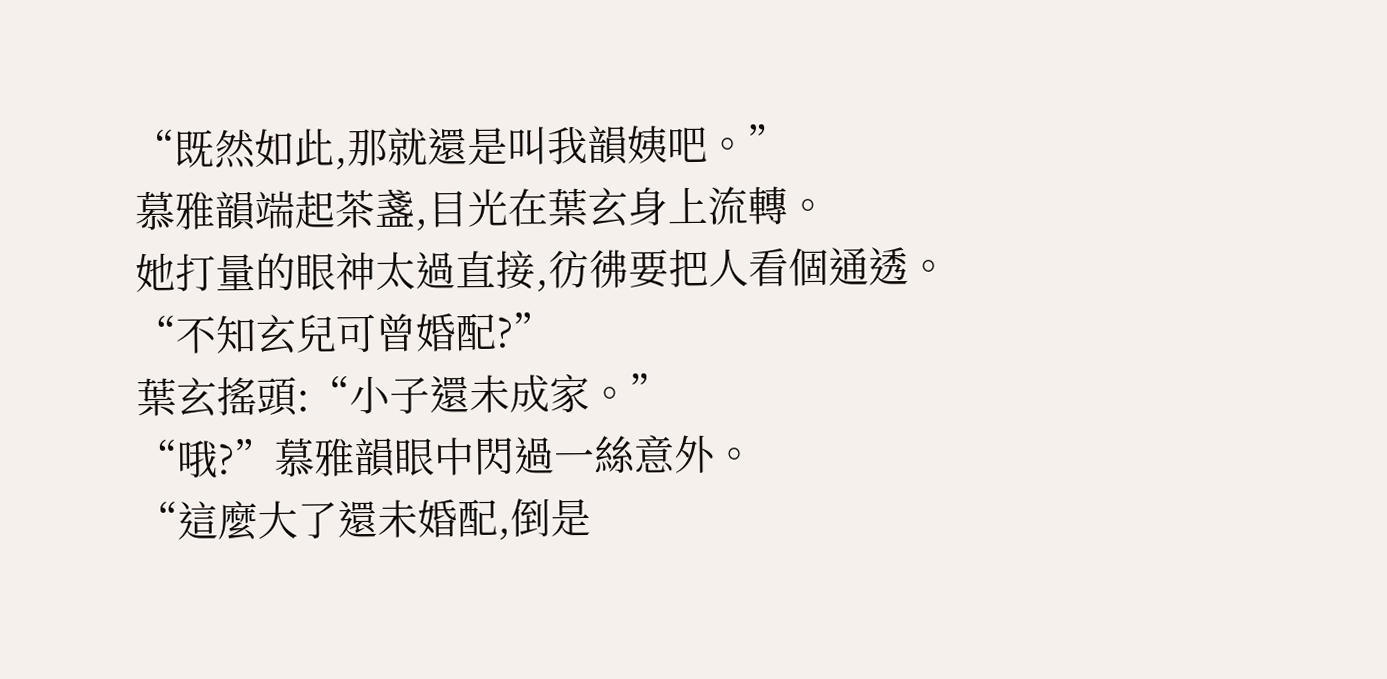“既然如此,那就還是叫我韻姨吧。”
慕雅韻端起茶盞,目光在葉玄身上流轉。
她打量的眼神太過直接,彷彿要把人看個通透。
“不知玄兒可曾婚配?”
葉玄搖頭:“小子還未成家。”
“哦?”慕雅韻眼中閃過一絲意外。
“這麼大了還未婚配,倒是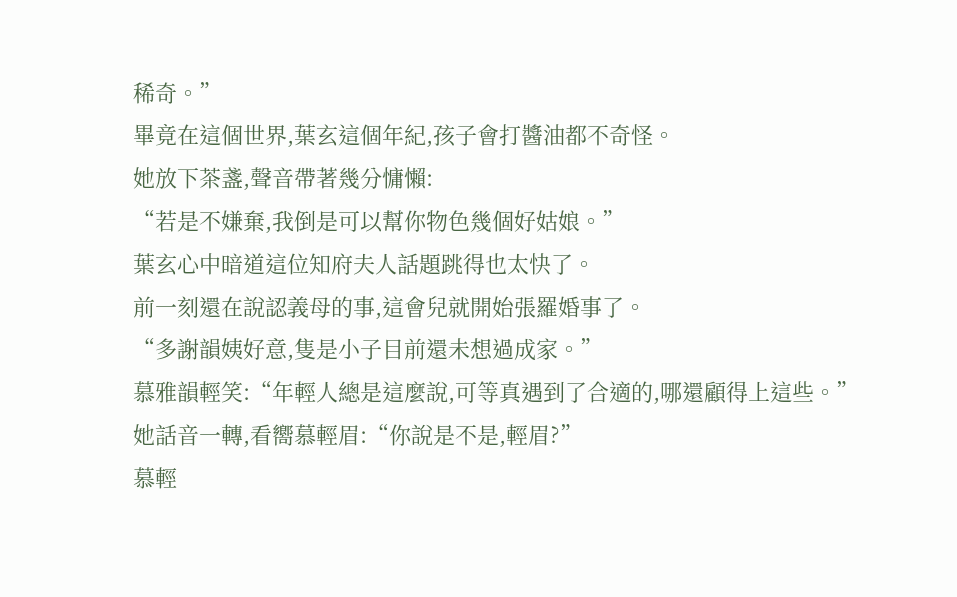稀奇。”
畢竟在這個世界,葉玄這個年紀,孩子會打醬油都不奇怪。
她放下茶盞,聲音帶著幾分慵懶:
“若是不嫌棄,我倒是可以幫你物色幾個好姑娘。”
葉玄心中暗道這位知府夫人話題跳得也太快了。
前一刻還在說認義母的事,這會兒就開始張羅婚事了。
“多謝韻姨好意,隻是小子目前還未想過成家。”
慕雅韻輕笑:“年輕人總是這麼說,可等真遇到了合適的,哪還顧得上這些。”
她話音一轉,看嚮慕輕眉:“你說是不是,輕眉?”
慕輕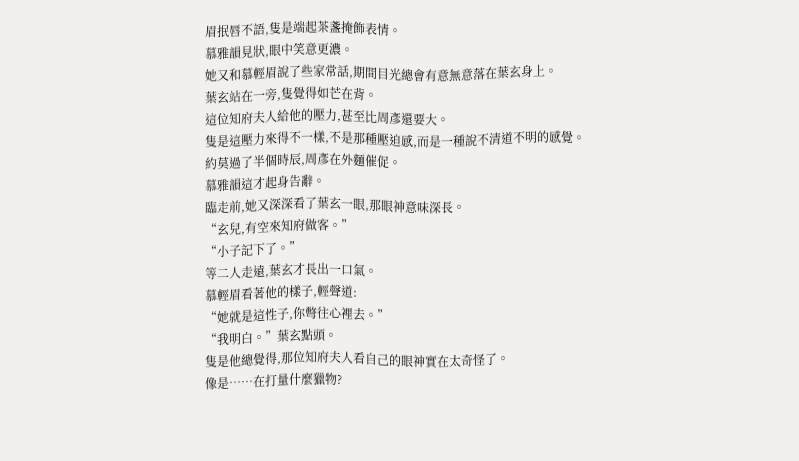眉抿唇不語,隻是端起茶盞掩飾表情。
慕雅韻見狀,眼中笑意更濃。
她又和慕輕眉說了些家常話,期間目光總會有意無意落在葉玄身上。
葉玄站在一旁,隻覺得如芒在背。
這位知府夫人給他的壓力,甚至比周彥還要大。
隻是這壓力來得不一樣,不是那種壓迫感,而是一種說不清道不明的感覺。
約莫過了半個時辰,周彥在外麵催促。
慕雅韻這才起身告辭。
臨走前,她又深深看了葉玄一眼,那眼神意味深長。
“玄兒,有空來知府做客。”
“小子記下了。”
等二人走遠,葉玄才長出一口氣。
慕輕眉看著他的樣子,輕聲道:
“她就是這性子,你彆往心裡去。”
“我明白。”葉玄點頭。
隻是他總覺得,那位知府夫人看自己的眼神實在太奇怪了。
像是……在打量什麼獵物?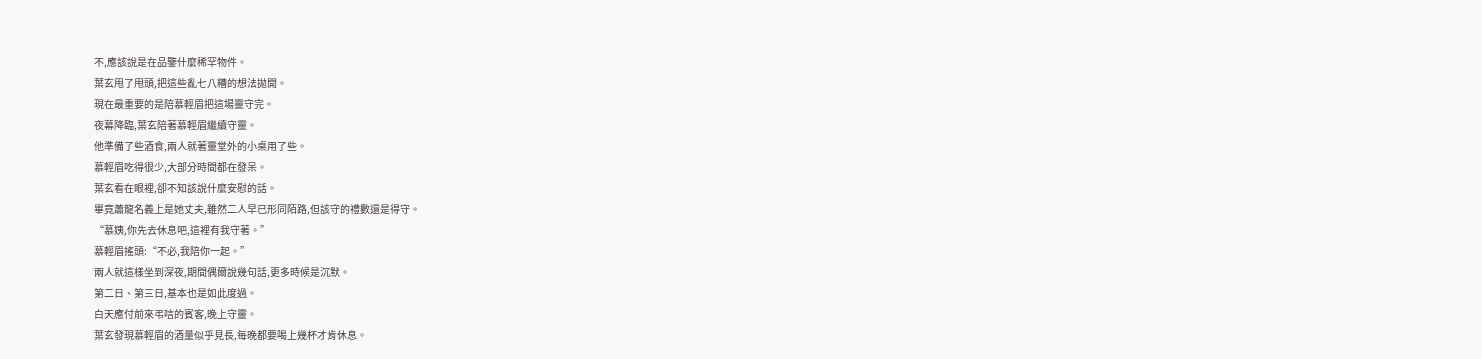不,應該說是在品鑒什麼稀罕物件。
葉玄甩了甩頭,把這些亂七八糟的想法拋開。
現在最重要的是陪慕輕眉把這場靈守完。
夜幕降臨,葉玄陪著慕輕眉繼續守靈。
他準備了些酒食,兩人就著靈堂外的小桌用了些。
慕輕眉吃得很少,大部分時間都在發呆。
葉玄看在眼裡,卻不知該說什麼安慰的話。
畢竟蕭龍名義上是她丈夫,雖然二人早已形同陌路,但該守的禮數還是得守。
“慕姨,你先去休息吧,這裡有我守著。”
慕輕眉搖頭:“不必,我陪你一起。”
兩人就這樣坐到深夜,期間偶爾說幾句話,更多時候是沉默。
第二日、第三日,基本也是如此度過。
白天應付前來弔唁的賓客,晚上守靈。
葉玄發現慕輕眉的酒量似乎見長,每晚都要喝上幾杯才肯休息。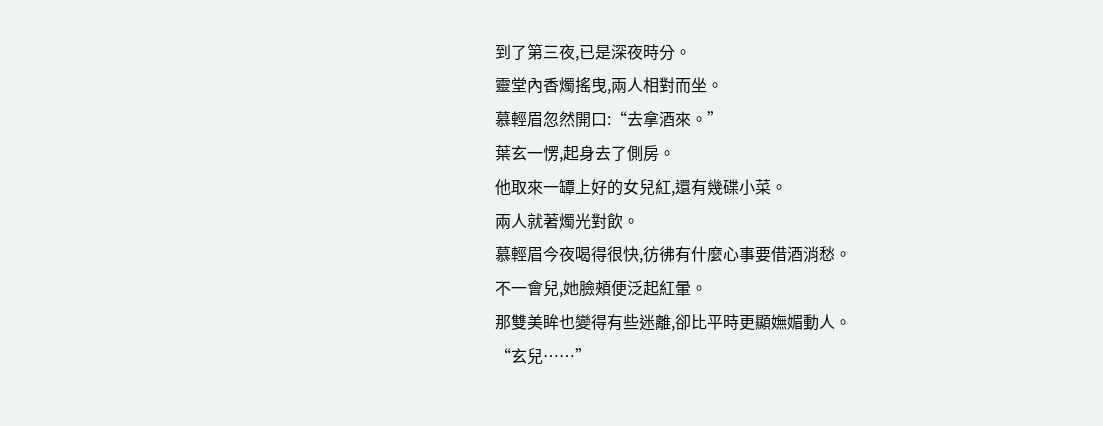到了第三夜,已是深夜時分。
靈堂內香燭搖曳,兩人相對而坐。
慕輕眉忽然開口:“去拿酒來。”
葉玄一愣,起身去了側房。
他取來一罈上好的女兒紅,還有幾碟小菜。
兩人就著燭光對飲。
慕輕眉今夜喝得很快,彷彿有什麼心事要借酒消愁。
不一會兒,她臉頰便泛起紅暈。
那雙美眸也變得有些迷離,卻比平時更顯嫵媚動人。
“玄兒……”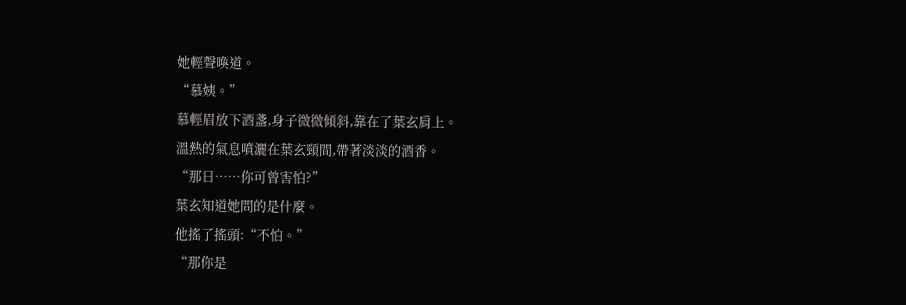她輕聲喚道。
“慕姨。”
慕輕眉放下酒盞,身子微微傾斜,靠在了葉玄肩上。
溫熱的氣息噴灑在葉玄頸間,帶著淡淡的酒香。
“那日……你可曾害怕?”
葉玄知道她問的是什麼。
他搖了搖頭:“不怕。”
“那你是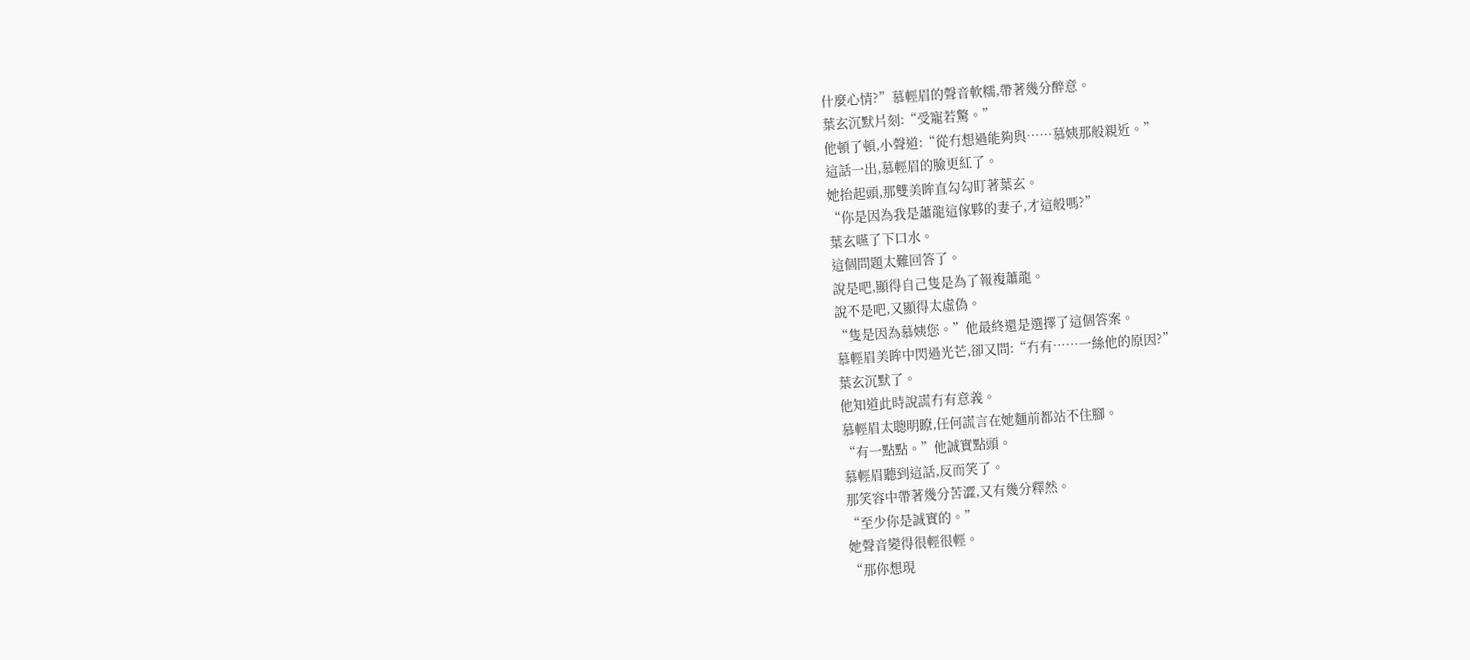什麼心情?”慕輕眉的聲音軟糯,帶著幾分醉意。
葉玄沉默片刻:“受寵若驚。”
他頓了頓,小聲道:“從冇想過能夠與……慕姨那般親近。”
這話一出,慕輕眉的臉更紅了。
她抬起頭,那雙美眸直勾勾盯著葉玄。
“你是因為我是蕭龍這傢夥的妻子,才這般嗎?”
葉玄嚥了下口水。
這個問題太難回答了。
說是吧,顯得自己隻是為了報複蕭龍。
說不是吧,又顯得太虛偽。
“隻是因為慕姨您。”他最終還是選擇了這個答案。
慕輕眉美眸中閃過光芒,卻又問:“冇有……一絲他的原因?”
葉玄沉默了。
他知道此時說謊冇有意義。
慕輕眉太聰明瞭,任何謊言在她麵前都站不住腳。
“有一點點。”他誠實點頭。
慕輕眉聽到這話,反而笑了。
那笑容中帶著幾分苦澀,又有幾分釋然。
“至少你是誠實的。”
她聲音變得很輕很輕。
“那你想現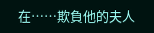在……欺負他的夫人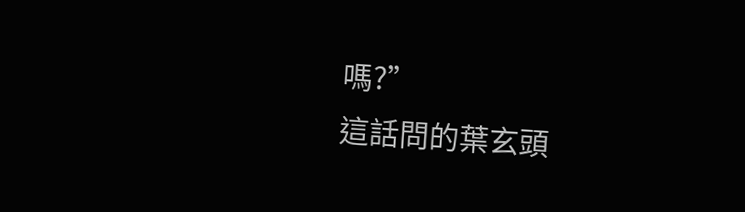嗎?”
這話問的葉玄頭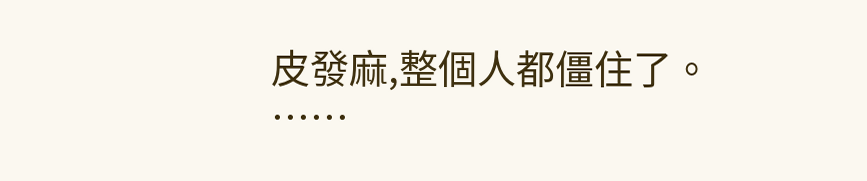皮發麻,整個人都僵住了。
……